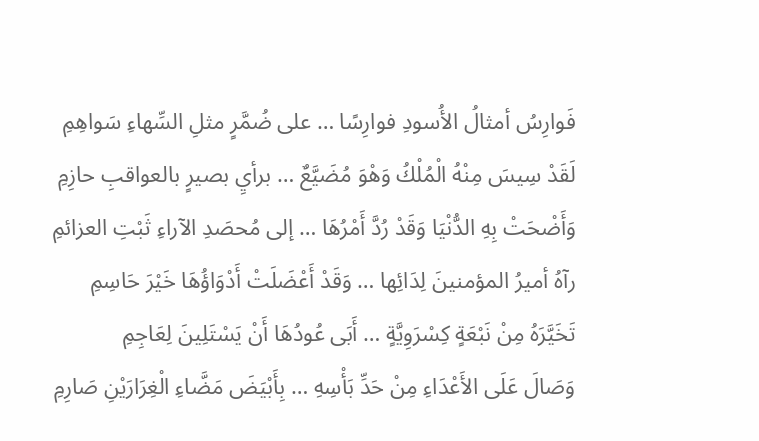فَوارِسُ أمثالُ الأُسودِ فوارِسًا … على ضُمَّرٍ مثلِ السِّهاءِ سَواهِمِ
لَقَدْ سِيسَ مِنْهُ الْمُلْكُ وَهْوَ مُضَيَّعٌ … برأيِ بصيرٍ بالعواقبِ حازِمِ
وَأَضْحَتْ بِهِ الدُّنْيَا وَقَدْ رُدَّ أَمْرُهَا … إلى مُحصَدِ الآراءِ ثَبْتِ العزائمِ
رآهُ أميرُ المؤمنينَ لِدَائِها … وَقَدْ أَعْضَلَتْ أَدْوَاؤُهَا خَيْرَ حَاسِمِ
تَخَيَّرَهُ مِنْ نَبْعَةٍ كِسْرَوِيَّةٍ … أَبَى عُودُهَا أَنْ يَسْتَلِينَ لِعَاجِمِ
وَصَالَ عَلَى الأَعْدَاءِ مِنْ حَدِّ بَأْسِهِ … بِأَبْيَضَ مَضَّاءِ الْغِرَارَيْنِ صَارِمِ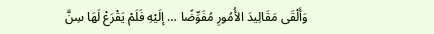وَأَلْقَى مَقَالِيدَ الأُمُورِ مُفَوِّضًا … إلَيْهِ فَلَمْ يَقْرَعْ لَهَا سِنَّ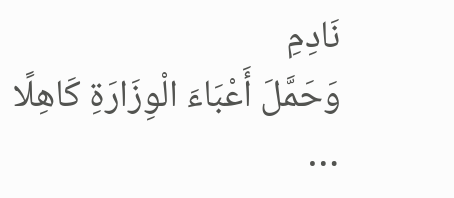نَادِمِ
وَحَمَّلَ أَعْبَاءَ الْوِزَارَةِ كَاهِلًا …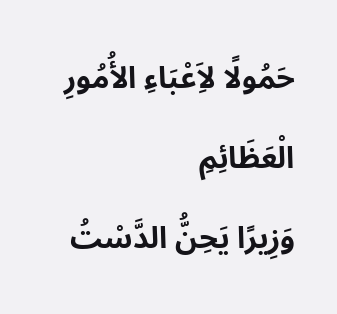حَمُولًا لاَِعْبَاءِ الأُمُورِ الْعَظَائِمِ
وَزِيرًا يَحِنُّ الدَّسْتُ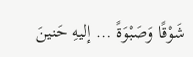شَوْقًا وَصَبْوَةً … إليهِ حَنينَ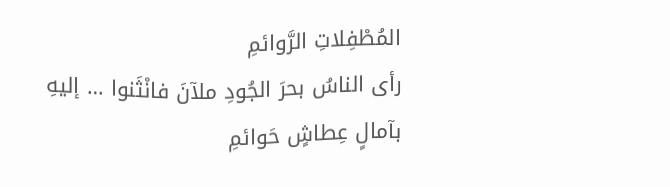المُطْفِلاتِ الرَّوائمِ
رأى الناسُ بحرَ الجُودِ ملآنَ فانْثَنوا … إليهِ بآمالٍ عِطاشٍ حَوائمِ